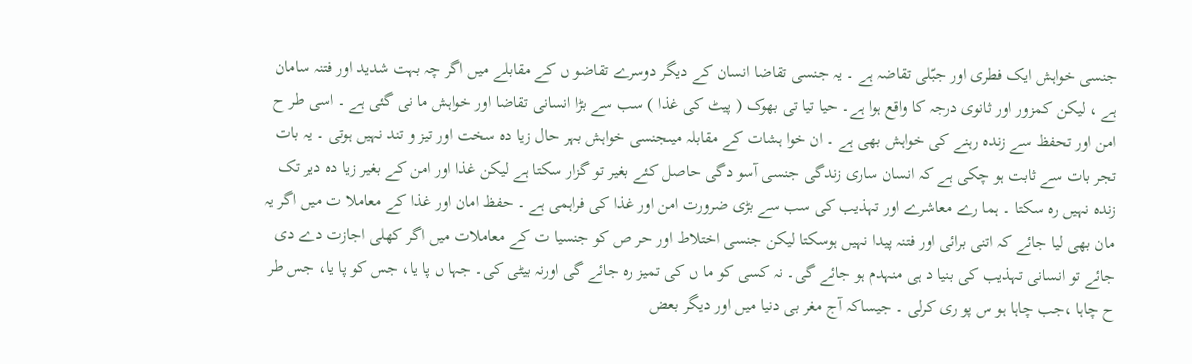جنسی خواہش ایک فطری اور جبّلی تقاضہ ہے ۔ یہ جنسی تقاضا انسان کے دیگر دوسرے تقاضو ں کے مقابلے میں اگر چہ بہت شدید اور فتنہ سامان ہے ، لیکن کمزور اور ثانوی درجہ کا واقع ہوا ہے۔ حیا تیا تی بھوک ( پیٹ کی غذا ) سب سے بڑا انسانی تقاضا اور خواہش ما نی گئی ہے ۔ اسی طر ح امن اور تحفظ سے زندہ رہنے کی خواہش بھی ہے ۔ ان خوا ہشات کے مقابلہ میںجنسی خواہش بہر حال زیا دہ سخت اور تیز و تند نہیں ہوتی ۔ یہ بات تجر بات سے ثابت ہو چکی ہے کہ انسان ساری زندگی جنسی آسو دگی حاصل کئے بغیر تو گزار سکتا ہے لیکن غذا اور امن کے بغیر زیا دہ دیر تک زندہ نہیں رہ سکتا ۔ ہما رے معاشرے اور تہذیب کی سب سے بڑی ضرورت امن اور غذا کی فراہمی ہے ۔ حفظ امان اور غذا کے معاملا ت میں اگر یہ مان بھی لیا جائے کہ اتنی برائی اور فتنہ پیدا نہیں ہوسکتا لیکن جنسی اختلاط اور حر ص کو جنسیا ت کے معاملات میں اگر کھلی اجازت دے دی جائے تو انسانی تہذیب کی بنیا د ہی منہدم ہو جائے گی۔ نہ کسی کو ما ں کی تمیز رہ جائے گی اورنہ بیٹی کی۔ جہا ں پا یا، جس کو پا یا، جس طر ح چاہا ،جب چاہا ہو س پو ری کرلی ۔ جیساکہ آج مغر بی دنیا میں اور دیگر بعض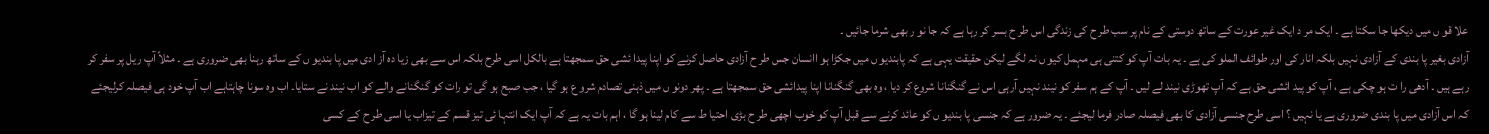علا قو ں میں دیکھا جا سکتا ہے ۔ ایک مر د ایک غیر عورت کے ساتھ دوستی کے نام پر سب طر ح کی زندگی اس طر ح بسر کر رہا ہے کہ جا نو ر بھی شرما جائیں ۔
آزادی بغیر پا بندی کے آزادی نہیں بلکہ انار کی اور طوائف الملو کی ہے ۔ یہ بات آپ کو کتنی ہی مہمل کیو ں نہ لگے لیکن حقیقت یہی ہے کہ پابندیو ں میں جکڑا ہو اانسان جس طر ح آزادی حاصل کرنے کو اپنا پیدا ئشی حق سمجھتا ہے بالکل اسی طرح بلکہ اس سے بھی زیا دہ آز ادی میں پا بندیو ں کے ساتھ رہنا بھی ضروری ہے ۔ مثلاً آپ ریل پر سفر کر رہے ہیں ۔ آدھی را ت ہو چکی ہے ، آپ کو پید ائشی حق ہے کہ آپ تھوڑی نیند لے لیں ۔ آپ کے ہم سفر کو نیند نہیں آرہی اس نے گنگنانا شروع کر دیا ، وہ بھی گنگنانا اپنا پیدائشی حق سمجھتا ہے ۔ پھر دونو ں میں ذہنی تصادم شرو ع ہو گیا ، جب صبح ہو گی تو رات کو گنگنانے والے کو اب نیند نے ستایا۔ اب وہ سونا چاہتاہے اب آپ خود ہی فیصلہ کرلیجئے کہ اس آزادی میں پا بندی ضروری ہے یا نہیں ؟ اسی طرح جنسی آزادی کا بھی فیصلہ صادر فرما لیجئے ۔ یہ ضرور ہے کہ جنسی پا بندیو ں کو عائد کرنے سے قبل آپ کو خوب اچھی طر ح بڑی احتیا ط سے کام لینا ہو گا ، اہم بات یہ ہے کہ آپ ایک انتہا ئی تیز قسم کے تیزاب یا اسی طر ح کے کسی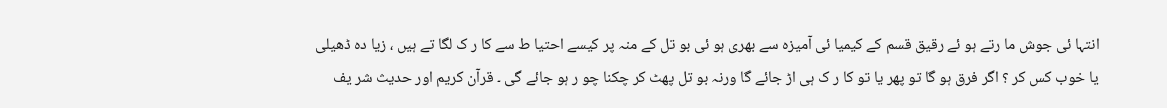انتہا ئی جوش ما رتے ہو ئے رقیق قسم کے کیمیا ئی آمیزہ سے بھری ہو ئی بو تل کے منہ پر کیسے احتیا ط سے کا ر ک لگا تے ہیں ، زیا دہ ڈھیلی یا خوب کس کر ؟ اگر فرق ہو گا تو پھر یا تو کا ر ک ہی اڑ جائے گا ورنہ بو تل پھٹ کر چکنا چو ر ہو جائے گی ۔ قرآن کریم اور حدیث شر یف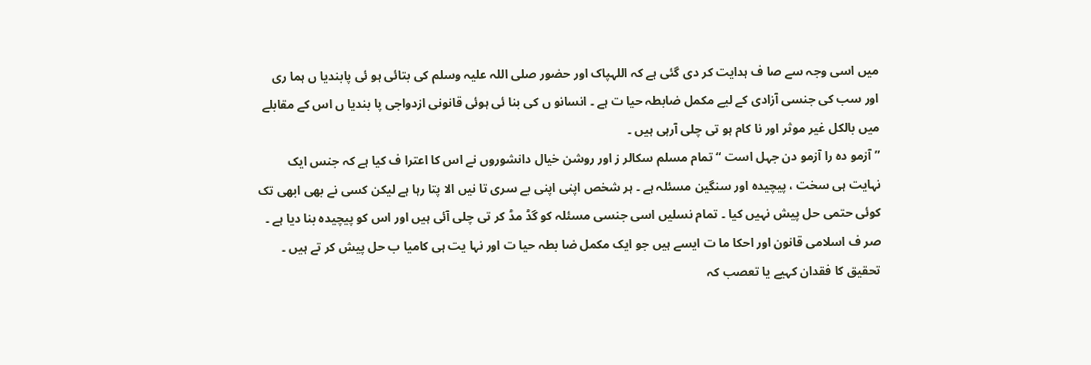میں اسی وجہ سے صا ف ہدایت کر دی گئی ہے کہ اللہپاک اور حضور صلی اللہ علیہ وسلم کی بتائی ہو ئی پابندیا ں ہما ری اور سب کی جنسی آزادی کے لیے مکمل ضابطہ حیا ت ہے ۔ انسانو ں کی بنا ئی ہوئی قانونی ازدواجی پا بندیا ں اس کے مقابلے میں بالکل غیر موثر اور نا کام ہو تی چلی آرہی ہیں ۔
” آزمو دہ را آزمو دن جہل است “ تمام مسلم سکالر ز اور روشن خیال دانشوروں نے اس کا اعترا ف کیا ہے کہ جنس ایک نہایت ہی سخت ، پیچیدہ اور سنگین مسئلہ ہے ۔ ہر شخص اپنی اپنی بے سری تا نیں الا پتا رہا ہے لیکن کسی نے بھی ابھی تک کوئی حتمی حل پیش نہیں کیا ۔ تمام نسلیں اسی جنسی مسئلہ کو گڈ مڈ کر تی چلی آئی ہیں اور اس کو پیچیدہ بنا دیا ہے ۔
صر ف اسلامی قانون اور احکا ما ت ایسے ہیں جو ایک مکمل ضا بطہ حیا ت اور نہا یت ہی کامیا ب حل پیش کر تے ہیں ۔ تحقیق کا فقدان کہیے یا تعصب کہ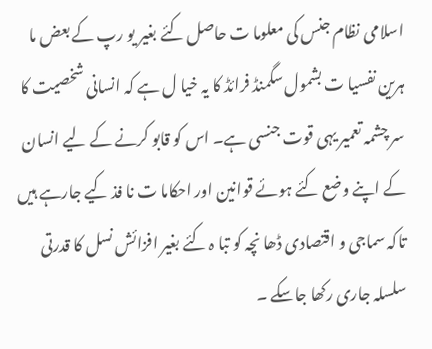اسلامی نظام جنس کی معلوما ت حاصل کئے بغیر یو رپ کے بعض ما ہرین نفسیا ت بشمول سگمنڈ فرائڈ کا یہ خیا ل ہے کہ انسانی شخصیت کا سر چشمہ تعمیر یہی قوت جنسی ہے۔ اس کو قابو کرنے کے لیے انسان کے اپنے وضع کئے ہوئے قوانین اور احکاما ت نا فذ کیے جارہے ہیں تاکہ سماجی و اقتصادی ڈھا نچہ کو تبا ہ کئے بغیر افزائش نسل کا قدرتی سلسلہ جاری رکھا جاسکے ۔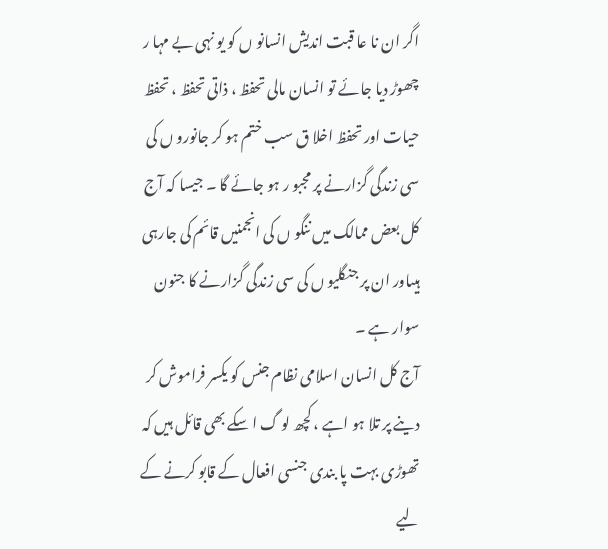اگر ان نا عا قبت اندیش انسانو ں کو یو نہی بے مہا ر چھوڑ دیا جائے تو انسان مالی تحفظ ، ذاتی تحفظ ، تحفظ حیات اور تحفظ اخلا ق سب ختم ہو کر جانورو ں کی سی زندگی گزارنے پر مجبو ر ہو جائے گا ۔ جیسا کہ آج کل بعض ممالک میں ننگو ں کی انجمنیں قائم کی جارہی ہیںاور ان پر جنگلیو ں کی سی زندگی گزارنے کا جنون سوار ہے ۔
آج کل انسان اسلامی نظام جنس کو یکسر فراموش کر دینے پر تلا ہو اہے ، کچھ لو گ ا سکے بھی قائل ہیں کہ تھوڑی بہت پا بندی جنسی افعال کے قابو کرنے کے لیے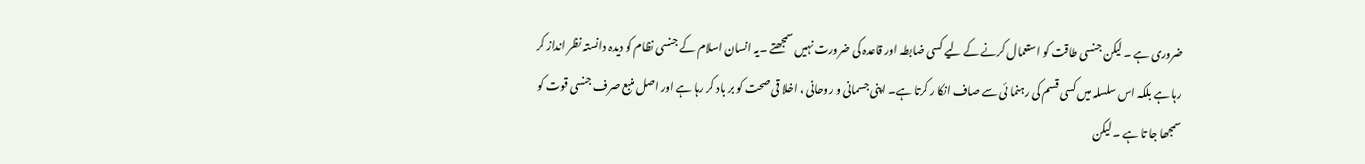ضروری ہے ۔ لیکن جنسی طاقت کو استعمال کرنے کے لیے کسی ضابطہ اور قاعدہ کی ضرورت نہیں سمجھتے ۔یہ انسان اسلام کے جنسی نظام کو دیدہ دانستہ نظر انداز کر رہا ہے بلکہ اس سلسلہ میں کسی قسم کی رہنما ئی سے صاف انکا ر کرتا ہے۔ اپنی جسمانی و روحانی ، اخلا قی صحت کو بر باد کر رہا ہے اور اصل منبع صرف جنسی قوت کو سمجھا جا تا ہے ۔ لیکن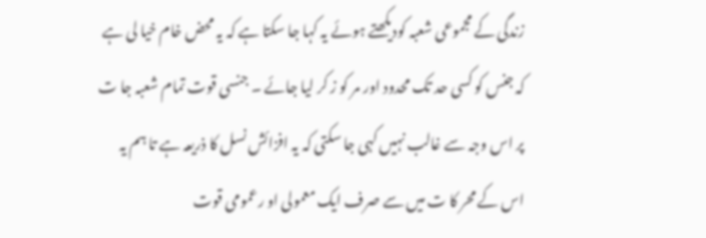زندگی کے مجموعی شعبہ کودیکھتے ہوئے یہ کہا جا سکتا ہے کہ یہ محض خام خیا لی ہے کہ جنس کو کسی حد تک محدود اور مر کو ز کر لیا جائے ۔ جنسی قوت تمام شعبہ جا ت پر اس وجہ سے غالب نہیں کہی جا سکتی کہ یہ افزائش نسل کا ذریعہ ہے تا ہم یہ اس کے محر کا ت میں سے صرف ایک معمولی او رعمومی قوت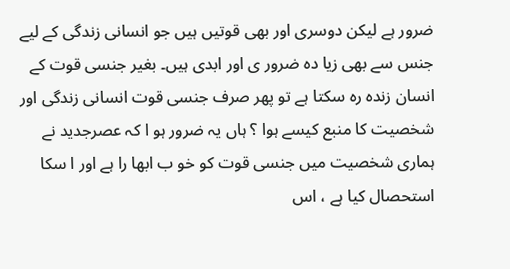ضرور ہے لیکن دوسری اور بھی قوتیں ہیں جو انسانی زندگی کے لیے جنس سے بھی زیا دہ ضرور ی اور ابدی ہیں۔ بغیر جنسی قوت کے انسان زندہ رہ سکتا ہے تو پھر صرف جنسی قوت انسانی زندگی اور شخصیت کا منبع کیسے ہوا ؟ ہاں یہ ضرور ہو ا کہ عصرجدید نے ہماری شخصیت میں جنسی قوت کو خو ب ابھا را ہے اور ا سکا استحصال کیا ہے ، اس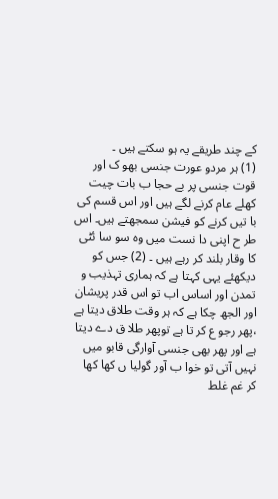کے چند طریقے یہ ہو سکتے ہیں ۔
(1) ہر مردو عورت جنسی بھو ک اور قوت جنسی پر بے حجا ب بات چیت کھلے عام کرنے لگے ہیں اور اس قسم کی با تیں کرنے کو فیشن سمجھتے ہیں۔ اس طر ح اپنی دا نست میں وہ سو سا ئٹی کا وقار بلند کر رہے ہیں ۔ (2) جس کو دیکھئے یہی کہتا ہے کہ ہماری تہذیب و تمدن اور اساس اب تو اس قدر پریشان اور الجھ چکا ہے کہ ہر وقت طلاق دیتا ہے ،پھر رجو ع کر تا ہے توپھر طلا ق دے دیتا ہے اور پھر بھی جنسی آوارگی قابو میں نہیں آتی تو خوا ب آور گولیا ں کھا کھا کر غم غلط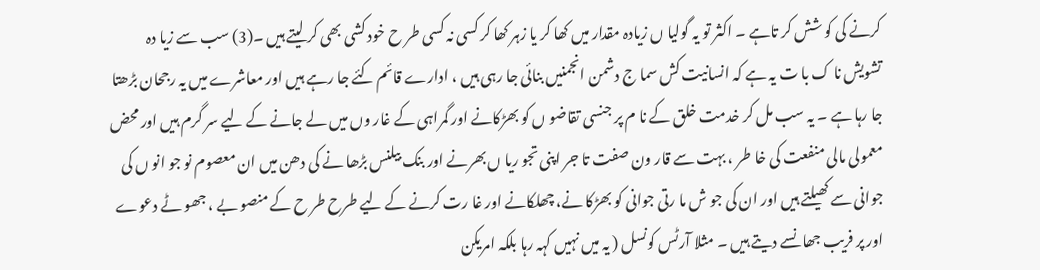کرنے کی کو شش کر تاہے ۔ اکثر تو یہ گولیا ں زیادہ مقدار میں کھا کر یا زہر کھا کر کسی نہ کسی طر ح خود کشی بھی کر لیتے ہیں ۔(3) سب سے زیا دہ تشویش نا ک با ت یہ ہے کہ انسانیت کش سما ج دشمن انجمنیں بنائی جا رہی ہیں ، ادارے قائم کئے جا رہے ہیں اور معاشرے میں یہ رجحان بڑھتا جا رہا ہے ۔ یہ سب مل کر خدمت خلق کے نا م پر جنسی تقاضو ں کو بھڑکانے اور گمراہی کے غار وں میں لے جانے کے لیے سر گرم ہیں اور محض معمولی مالی منفعت کی خا طر ، بہت سے قار ون صفت تا جر اپنی تجو ریا ں بھرنے اور بنک بیلنس بڑھا نے کی دھن میں ان معصوم نو جو انو ں کی جوانی سے کھیلتے ہیں اور ان کی جو ش ما رتی جوانی کو بھڑکا نے، چھلکانے اور غا رت کرنے کے لیے طرح طر ح کے منصو بے ، جھو ٹے دعوے اور پر فریب جھا نسے دیتے ہیں ۔ مثلا آرٹس کونسل ( یہ میں نہیں کہہ رہا بلکہ امریکن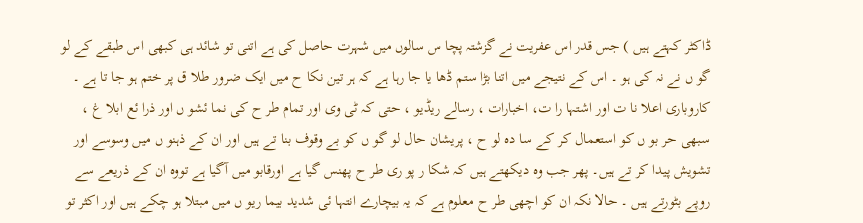ڈاکٹر کہتے ہیں ) جس قدر اس عفریت نے گزشتہ پچا س سالوں میں شہرت حاصل کی ہے اتنی تو شائد ہی کبھی اس طبقے کے لو گو ں نے نہ کی ہو ۔ اس کے نتیجے میں اتنا بڑا ستم ڈھا یا جا رہا ہے کہ ہر تین نکا ح میں ایک ضرور طلا ق پر ختم ہو جا تا ہے ۔ کاروباری اعلا نا ت اور اشتہا را ت، اخبارات ، رسالے ریڈیو ، حتی کہ ٹی وی اور تمام طر ح کی نما ئشو ں اور ذرا ئع ابلا غ ، سبھی حر بو ں کو استعمال کر کے سا دہ لو ح ، پریشان حال لو گو ں کو بے وقوف بنا تے ہیں اور ان کے ذہنو ں میں وسوسے اور تشویش پیدا کر تے ہیں۔ پھر جب وہ دیکھتے ہیں کہ شکا ر پو ری طر ح پھنس گیا ہے اورقابو میں آگیا ہے تووہ ان کے ذریعے سے روپے بٹورتے ہیں ۔ حالا نکہ ان کو اچھی طر ح معلوم ہے کہ یہ بیچارے انتہا ئی شدید بیما ریو ں میں مبتلا ہو چکے ہیں اور اکثر تو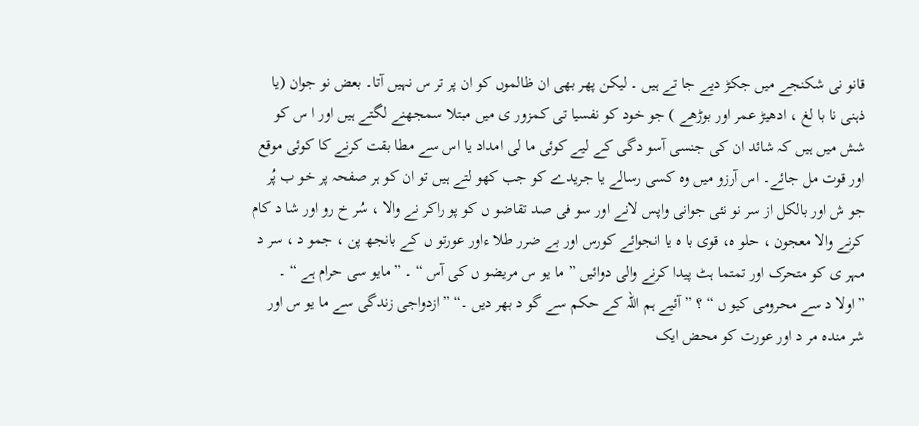قانو نی شکنجے میں جکڑ دیے جا تے ہیں ۔ لیکن پھر بھی ان ظالموں کو ان پر تر س نہیں آتا۔ بعض نو جوان (یا ذہنی نا با لغ ، ادھیڑ عمر اور بوڑھے ) جو خود کو نفسیا تی کمزور ی میں مبتلا سمجھنے لگتے ہیں اور ا س کو شش میں ہیں کہ شائد ان کی جنسی آسو دگی کے لیے کوئی ما لی امداد یا اس سے مطا بقت کرنے کا کوئی موقع اور قوت مل جائے۔ اس آرزو میں وہ کسی رسالے یا جریدے کو جب کھو لتے ہیں تو ان کو ہر صفحہ پر خو ب پُر جو ش اور بالکل از سر نو نئی جوانی واپس لانے اور سو فی صد تقاضو ں کو پو راکر نے والا ، سُر خ رو اور شا د کام کرنے والا معجون ، حلو ہ، قوی با ہ یا انجوائے کورس اور بے ضرر طلا ءاور عورتو ں کے بانجھ پن ، جمو د ، سر د مہر ی کو متحرک اور تمتما ہٹ پیدا کرنے والی دوائیں ” ما یو س مریضو ں کی آس “ ۔ ”مایو سی حرام ہے “ ۔ ”اولا د سے محرومی کیو ں “ ؟ ” آئیے ہم اللہ کے حکم سے گو د بھر دیں ۔“ ”ازدواجی زندگی سے ما یو س اور شر مندہ مر د اور عورت کو محض ایک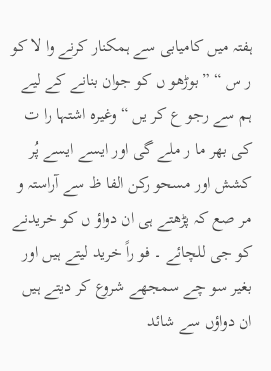ہفتہ میں کامیابی سے ہمکنار کرنے وا لا کو ر س “ ”بوڑھو ں کو جوان بنانے کے لیے ہم سے رجو ع کر یں “ وغیرہ اشتہا را ت کی بھر ما ر ملے گی اور ایسے ایسے پُر کشش اور مسحو رکن الفا ظ سے آراستہ و مر صع کہ پڑھتے ہی ان دواؤ ں کو خریدنے کو جی للچائے ۔ فو راً خرید لیتے ہیں اور بغیر سو چے سمجھے شروع کر دیتے ہیں ان دواؤں سے شائد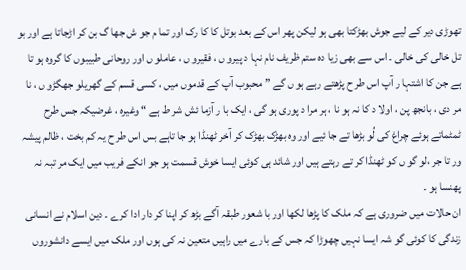تھوڑی دیر کے لیے جوش بھڑکتا بھی ہو لیکن پھر اس کے بعد بوتل کا کا رک اور تما م جو ش جھا گ بن کر اڑجاتا ہے اور بو تل خالی کی خالی ۔ اس سے بھی زیا دہ ستم ظریف نام نہا د پیرو ں ، فقیرو ں ، عاملو ں اور روحانی طبیبوں کا گروہ ہو تا ہے جن کا اشتہا ر آپ اس طر ح پڑھتے رہے ہو ں گے ” محبوب آپ کے قدموں میں ، کسی قسم کے گھریلو جھگڑو ں ، نا مر دی ، بانجھ پن ، اولا د کا نہ ہو نا ، ہر مرا د پوری ہو گی ، ایک با ر آزما ئش شر ط ہے “ وغیرہ ، غرضیکہ جس طرح ٹمٹماتے ہوئے چراغ کی لُو بڑھا تے جا ئیے اور وہ بھڑک بھڑک کر آخر ٹھنڈا ہو جا تاہے بس اس طر ح یہ کم بخت ، ظالم پیشہ ور تا جر ،لو گو ں کو ٹھنڈا کر تے رہتے ہیں اور شائد ہی کوئی ایسا خوش قسمت ہو جو انکے فریب میں ایک مر تبہ نہ پھنسا ہو ۔
ان حالات میں ضروری ہے کہ ملک کا پڑھا لکھا اور با شعور طبقہ آگے بڑھ کر اپنا کر دار ادا کرے ۔ دین اسلام نے انسانی زندگی کا کوئی گو شہ ایسا نہیں چھوڑا کہ جس کے بارے میں راہیں متعین نہ کی ہوں اور ملک میں ایسے دانشوروں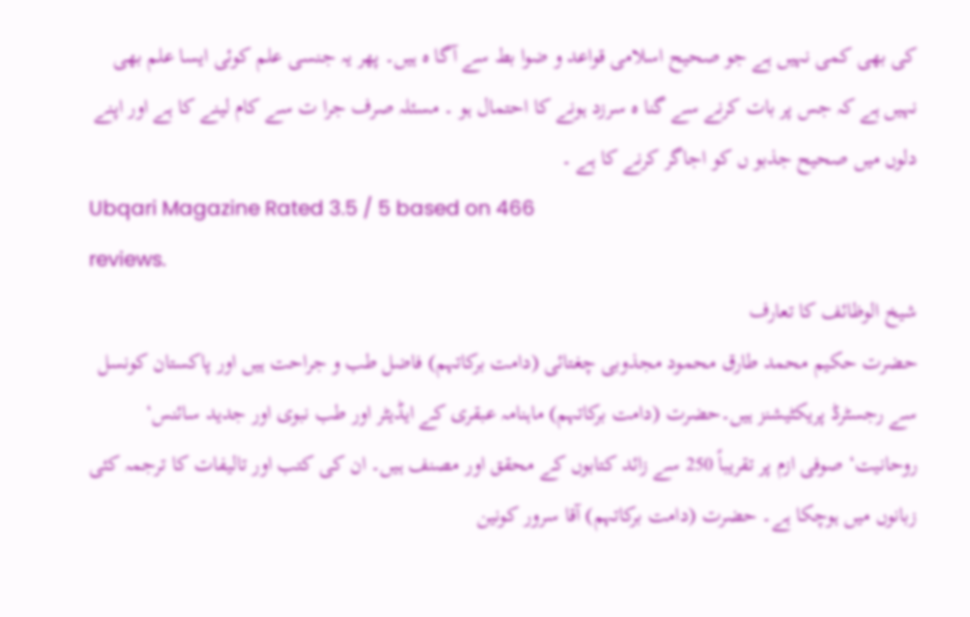کی بھی کمی نہیں ہے جو صحیح اسلامی قواعد و ضوا بط سے آگا ہ ہیں۔ پھر یہ جنسی علم کوئی ایسا علم بھی نہیں ہے کہ جس پر بات کرنے سے گنا ہ سرزد ہونے کا احتمال ہو ۔ مسئلہ صرف جرا ت سے کام لینے کا ہے اور اپنے دلوں میں صحیح جذبو ں کو اجاگر کرنے کا ہے ۔
Ubqari Magazine Rated 3.5 / 5 based on 466
reviews.
شیخ الوظائف کا تعارف
حضرت حکیم محمد طارق محمود مجذوبی چغتائی (دامت برکاتہم) فاضل طب و جراحت ہیں اور پاکستان کونسل سے رجسٹرڈ پریکٹیشنز ہیں۔حضرت (دامت برکاتہم) ماہنامہ عبقری کے ایڈیٹر اور طب نبوی اور جدید سائنس‘ روحانیت‘ صوفی ازم پر تقریباً 250 سے زائد کتابوں کے محقق اور مصنف ہیں۔ ان کی کتب اور تالیفات کا ترجمہ کئی زبانوں میں ہوچکا ہے۔ حضرت (دامت برکاتہم) آقا سرور کونین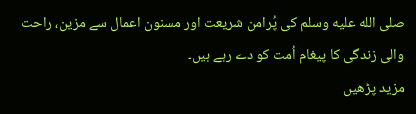صلى الله عليه وسلم کی پُرامن شریعت اور مسنون اعمال سے مزین، راحت والی زندگی کا پیغام اُمت کو دے رہے ہیں۔
مزید پڑھیں